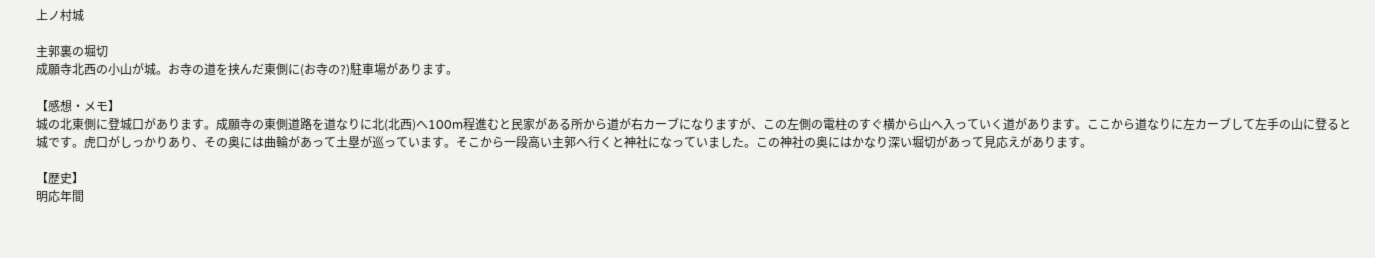上ノ村城

主郭裏の堀切
成願寺北西の小山が城。お寺の道を挟んだ東側に(お寺の?)駐車場があります。

【感想・メモ】
城の北東側に登城口があります。成願寺の東側道路を道なりに北(北西)へ100m程進むと民家がある所から道が右カーブになりますが、この左側の電柱のすぐ横から山へ入っていく道があります。ここから道なりに左カーブして左手の山に登ると城です。虎口がしっかりあり、その奥には曲輪があって土塁が巡っています。そこから一段高い主郭へ行くと神社になっていました。この神社の奥にはかなり深い堀切があって見応えがあります。

【歴史】
明応年間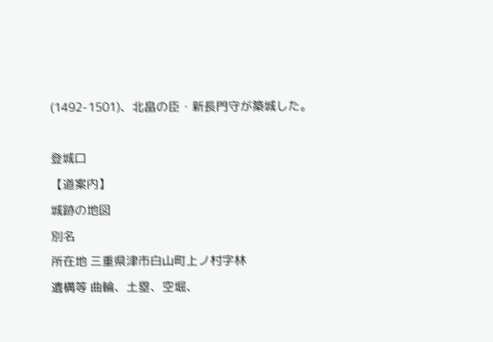(1492-1501)、北畠の臣・新長門守が築城した。

登城口
【道案内】
城跡の地図
別名
所在地 三重県津市白山町上ノ村字林
遺構等 曲輪、土塁、空堀、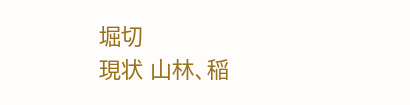堀切
現状 山林、稲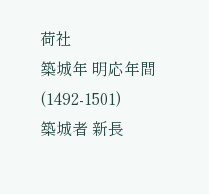荷社
築城年 明応年間(1492-1501)
築城者 新長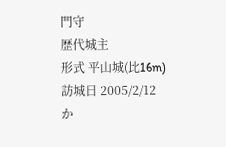門守
歴代城主
形式 平山城(比16m)
訪城日 2005/2/12
か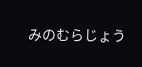みのむらじょう